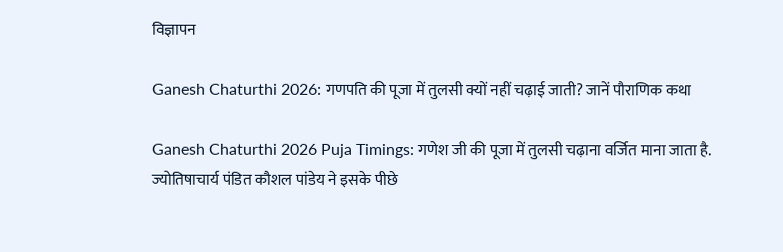विज्ञापन

Ganesh Chaturthi 2026: गणपति की पूजा में तुलसी क्यों नहीं चढ़ाई जाती? जानें पौराणिक कथा

Ganesh Chaturthi 2026 Puja Timings: गणेश जी की पूजा में तुलसी चढ़ाना वर्जित माना जाता है. ज्योतिषाचार्य पंडित कौशल पांडेय ने इसके पीछे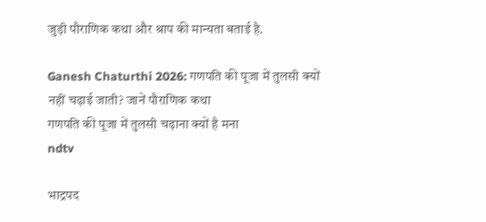जुड़ी पौराणिक कथा और श्राप की मान्यता बताई है.

Ganesh Chaturthi 2026: गणपति की पूजा में तुलसी क्यों नहीं चढ़ाई जाती? जानें पौराणिक कथा
गणपति की पूजा में तुलसी चढ़ाना क्यों है मना
ndtv

भाद्रपद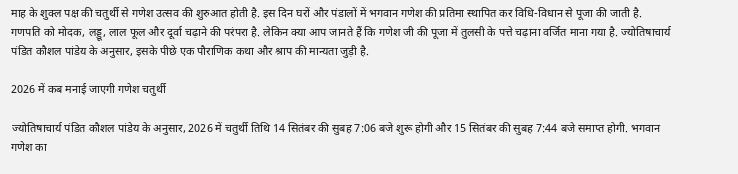माह के शुक्ल पक्ष की चतुर्थी से गणेश उत्सव की शुरुआत होती है. इस दिन घरों और पंडालों में भगवान गणेश की प्रतिमा स्थापित कर विधि-विधान से पूजा की जाती है. गणपति को मोदक, लड्डू, लाल फूल और दूर्वा चढ़ाने की परंपरा है. लेकिन क्या आप जानते हैं कि गणेश जी की पूजा में तुलसी के पत्ते चढ़ाना वर्जित माना गया है. ज्योतिषाचार्य पंडित कौशल पांडेय के अनुसार, इसके पीछे एक पौराणिक कथा और श्राप की मान्यता जुड़ी है.

2026 में कब मनाई जाएगी गणेश चतुर्थी

ज्योतिषाचार्य पंडित कौशल पांडेय के अनुसार, 2026 में चतुर्थी तिथि 14 सितंबर की सुबह 7:06 बजे शुरू होगी और 15 सितंबर की सुबह 7:44 बजे समाप्त होगी. भगवान गणेश का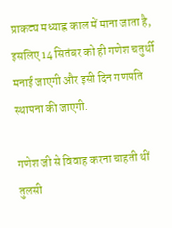प्राकट्य मध्याह्न काल में माना जाता है, इसलिए 14 सितंबर को ही गणेश चतुर्थी मनाई जाएगी और इसी दिन गणपति स्थापना की जाएगी.

गणेश जी से विवाह करना चाहती थीं तुलसी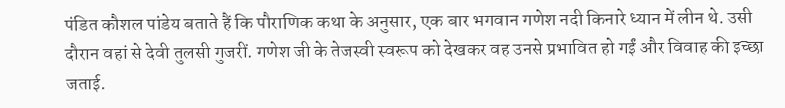पंडित कौशल पांडेय बताते हैं कि पौराणिक कथा के अनुसार, एक बार भगवान गणेश नदी किनारे ध्यान में लीन थे. उसी दौरान वहां से देवी तुलसी गुजरीं. गणेश जी के तेजस्वी स्वरूप को देखकर वह उनसे प्रभावित हो गईं और विवाह की इच्छा जताई.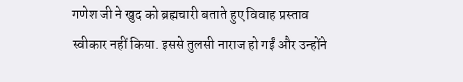गणेश जी ने खुद को ब्रह्मचारी बताते हुए विवाह प्रस्ताव स्वीकार नहीं किया. इससे तुलसी नाराज हो गईं और उन्होंने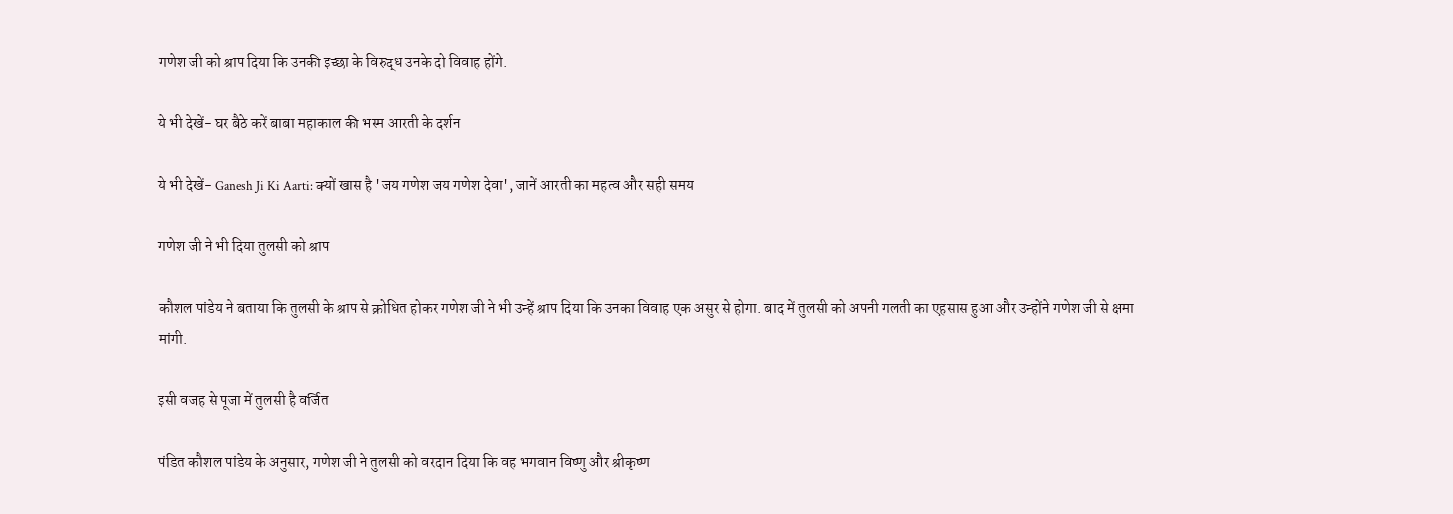गणेश जी को श्राप दिया कि उनकी इच्छा के विरुद्ध उनके दो विवाह होंगे.

ये भी देखें- घर बैठे करें बाबा महाकाल की भस्म आरती के दर्शन

ये भी देखें- Ganesh Ji Ki Aarti: क्यों खास है 'जय गणेश जय गणेश देवा', जानें आरती का महत्व और सही समय

गणेश जी ने भी दिया तुलसी को श्राप

कौशल पांडेय ने बताया कि तुलसी के श्राप से क्रोधित होकर गणेश जी ने भी उन्हें श्राप दिया कि उनका विवाह एक असुर से होगा. बाद में तुलसी को अपनी गलती का एहसास हुआ और उन्होंने गणेश जी से क्षमा मांगी.

इसी वजह से पूजा में तुलसी है वर्जित

पंडित कौशल पांडेय के अनुसार, गणेश जी ने तुलसी को वरदान दिया कि वह भगवान विष्णु और श्रीकृष्ण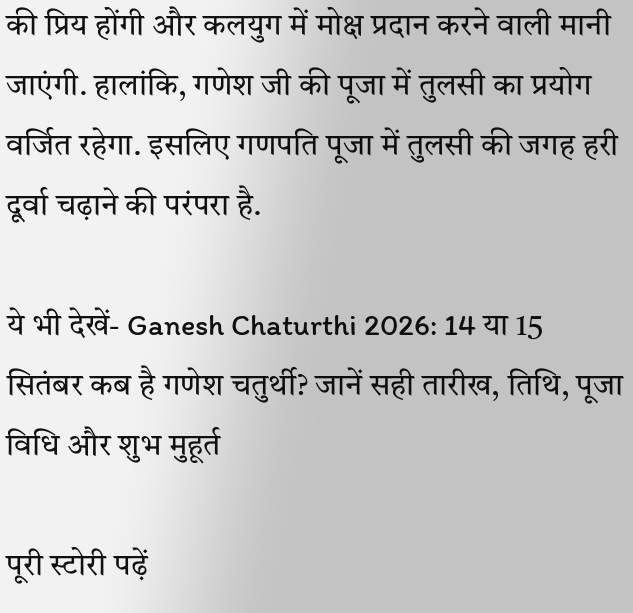की प्रिय होंगी और कलयुग में मोक्ष प्रदान करने वाली मानी जाएंगी. हालांकि, गणेश जी की पूजा में तुलसी का प्रयोग वर्जित रहेगा. इसलिए गणपति पूजा में तुलसी की जगह हरी दूर्वा चढ़ाने की परंपरा है.

ये भी देखें- Ganesh Chaturthi 2026: 14 या 15 सितंबर कब है गणेश चतुर्थी? जानें सही तारीख, तिथि, पूजा विधि और शुभ मुहूर्त

पूरी स्टोरी पढ़ें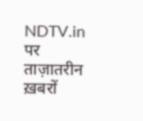NDTV.in पर ताज़ातरीन ख़बरों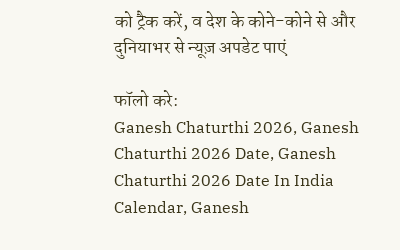को ट्रैक करें, व देश के कोने-कोने से और दुनियाभर से न्यूज़ अपडेट पाएं

फॉलो करे:
Ganesh Chaturthi 2026, Ganesh Chaturthi 2026 Date, Ganesh Chaturthi 2026 Date In India Calendar, Ganesh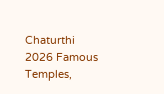Chaturthi 2026 Famous Temples,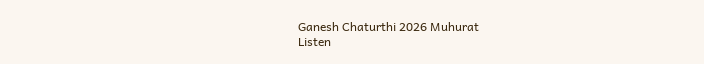Ganesh Chaturthi 2026 Muhurat
Listen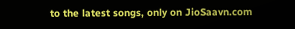to the latest songs, only on JioSaavn.com